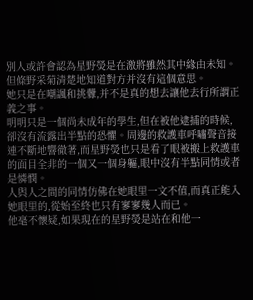別人或許會認為星野熒是在激將雖然其中緣由未知。但條野采菊清楚地知道對方并沒有這個意思。
她只是在嘲諷和挑釁,并不是真的想去讓他去行所謂正義之事。
明明只是一個尚未成年的學生,但在被他逮捕的時候,卻沒有流露出半點的恐懼。周邊的救護車呼嘯聲音接連不斷地響徹著,而星野熒也只是看了眼被搬上救護車的面目全非的一個又一個身軀,眼中沒有半點同情或者是憐憫。
人與人之間的同情仿佛在她眼里一文不值,而真正能入她眼里的,從始至終也只有寥寥幾人而已。
他毫不懷疑,如果現在的星野熒是站在和他一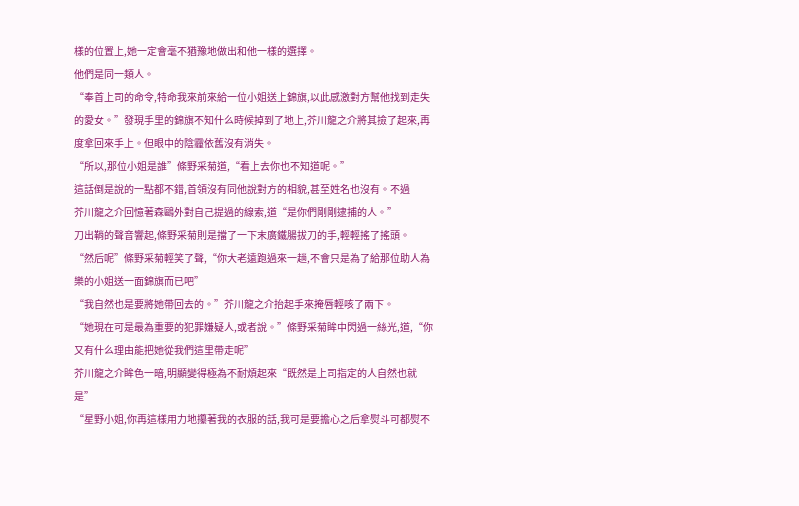樣的位置上,她一定會毫不猶豫地做出和他一樣的選擇。
他們是同一類人。
“奉首上司的命令,特命我來前來給一位小姐送上錦旗,以此感激對方幫他找到走失的愛女。”發現手里的錦旗不知什么時候掉到了地上,芥川龍之介將其撿了起來,再度拿回來手上。但眼中的陰霾依舊沒有消失。
“所以,那位小姐是誰”條野采菊道,“看上去你也不知道呢。”
這話倒是說的一點都不錯,首領沒有同他說對方的相貌,甚至姓名也沒有。不過
芥川龍之介回憶著森鷗外對自己提過的線索,道“是你們剛剛逮捕的人。”
刀出鞘的聲音響起,條野采菊則是擋了一下末廣鐵腸拔刀的手,輕輕搖了搖頭。
“然后呢”條野采菊輕笑了聲,“你大老遠跑過來一趟,不會只是為了給那位助人為樂的小姐送一面錦旗而已吧”
“我自然也是要將她帶回去的。”芥川龍之介抬起手來掩唇輕咳了兩下。
“她現在可是最為重要的犯罪嫌疑人,或者說。”條野采菊眸中閃過一絲光,道,“你又有什么理由能把她從我們這里帶走呢”
芥川龍之介眸色一暗,明顯變得極為不耐煩起來“既然是上司指定的人自然也就是”
“星野小姐,你再這樣用力地攥著我的衣服的話,我可是要擔心之后拿熨斗可都熨不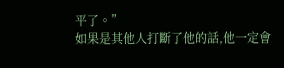平了。”
如果是其他人打斷了他的話,他一定會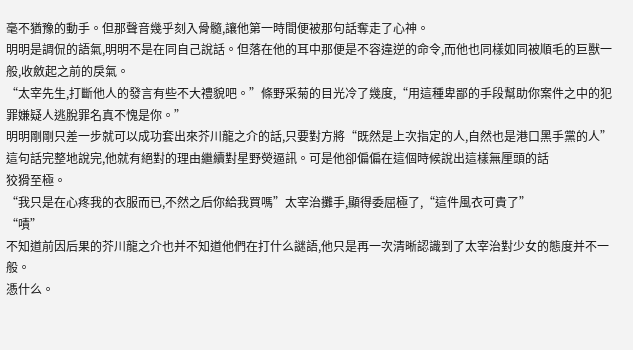毫不猶豫的動手。但那聲音幾乎刻入骨髓,讓他第一時間便被那句話奪走了心神。
明明是調侃的語氣,明明不是在同自己說話。但落在他的耳中那便是不容違逆的命令,而他也同樣如同被順毛的巨獸一般,收斂起之前的戾氣。
“太宰先生,打斷他人的發言有些不大禮貌吧。”條野采菊的目光冷了幾度,“用這種卑鄙的手段幫助你案件之中的犯罪嫌疑人逃脫罪名真不愧是你。”
明明剛剛只差一步就可以成功套出來芥川龍之介的話,只要對方將“既然是上次指定的人,自然也是港口黑手黨的人”這句話完整地說完,他就有絕對的理由繼續對星野熒逼訊。可是他卻偏偏在這個時候說出這樣無厘頭的話
狡猾至極。
“我只是在心疼我的衣服而已,不然之后你給我買嗎”太宰治攤手,顯得委屈極了,“這件風衣可貴了”
“嘖”
不知道前因后果的芥川龍之介也并不知道他們在打什么謎語,他只是再一次清晰認識到了太宰治對少女的態度并不一般。
憑什么。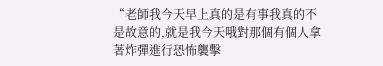“老師我今天早上真的是有事我真的不是故意的,就是我今天哦對那個有個人拿著炸彈進行恐怖襲擊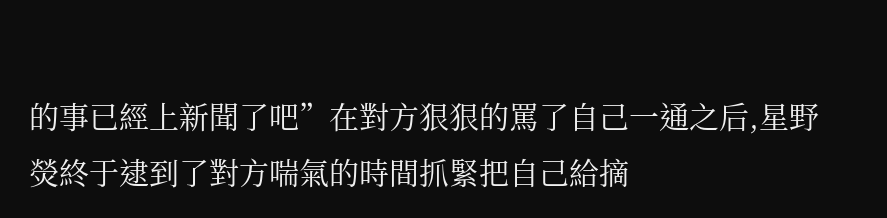的事已經上新聞了吧”在對方狠狠的罵了自己一通之后,星野熒終于逮到了對方喘氣的時間抓緊把自己給摘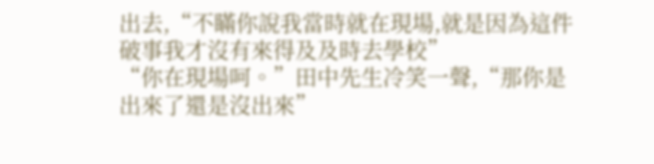出去,“不瞞你說我當時就在現場,就是因為這件破事我才沒有來得及及時去學校”
“你在現場呵。”田中先生冷笑一聲,“那你是出來了還是沒出來”